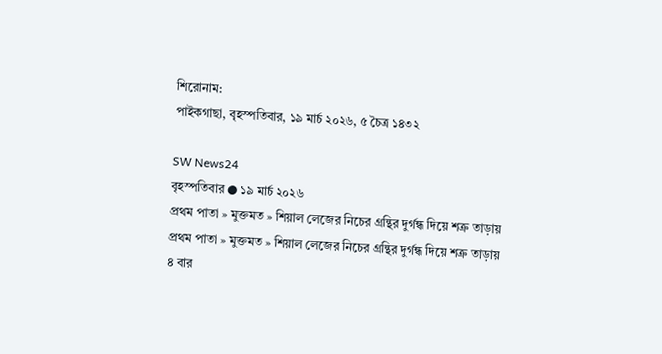শিরোনাম:
পাইকগাছা, বৃহস্পতিবার, ১৯ মার্চ ২০২৬, ৫ চৈত্র ১৪৩২

SW News24
বৃহস্পতিবার ● ১৯ মার্চ ২০২৬
প্রথম পাতা » মুক্তমত » শিয়াল লেজের নিচের গ্রন্থির দুর্গন্ধ দিয়ে শত্রু তাড়ায়
প্রথম পাতা » মুক্তমত » শিয়াল লেজের নিচের গ্রন্থির দুর্গন্ধ দিয়ে শত্রু তাড়ায়
৪ বার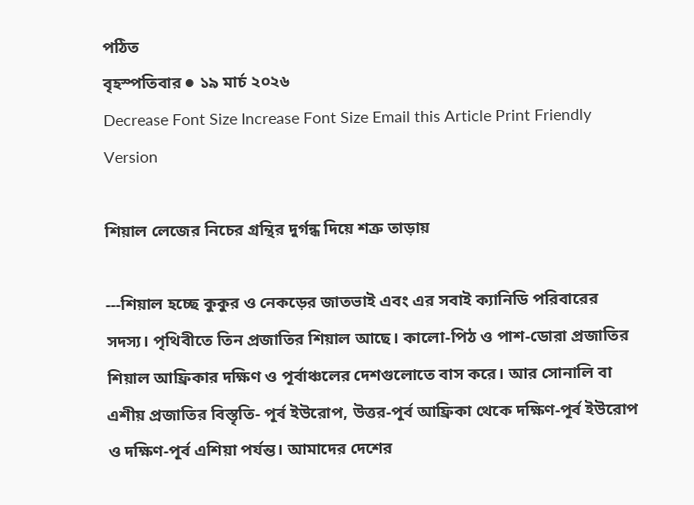পঠিত
বৃহস্পতিবার ● ১৯ মার্চ ২০২৬
Decrease Font Size Increase Font Size Email this Article Print Friendly Version

শিয়াল লেজের নিচের গ্রন্থির দুর্গন্ধ দিয়ে শত্রু তাড়ায়

---শিয়াল হচ্ছে কুকুর ও নেকড়ের জাতভাই এবং এর সবাই ক্যানিডি পরিবারের সদস্য। পৃথিবীতে তিন প্রজাতির শিয়াল আছে। কালো-পিঠ ও পাশ-ডোরা প্রজাতির শিয়াল আফ্রিকার দক্ষিণ ও পূর্বাঞ্চলের দেশগুলোতে বাস করে। আর সোনালি বা এশীয় প্রজাতির বিস্তৃতি- পূর্ব ইউরোপ, উত্তর-পূর্ব আফ্রিকা থেকে দক্ষিণ-পূর্ব ইউরোপ ও দক্ষিণ-পূর্ব এশিয়া পর্যন্ত। আমাদের দেশের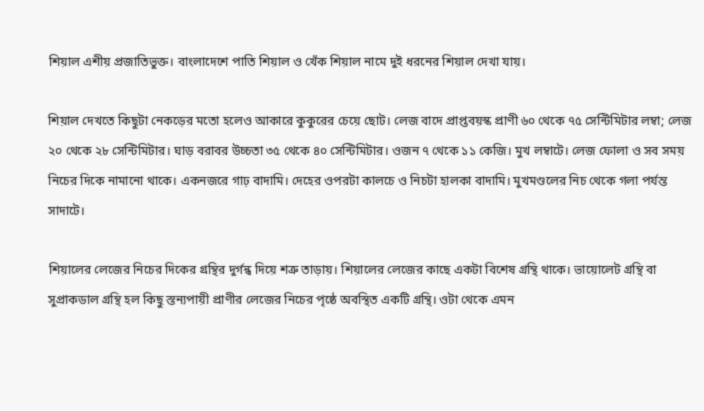শিয়াল এশীয় প্রজাতিভুক্ত। বাংলাদেশে পাতি শিয়াল ও খেঁক শিয়াল নামে দুই ধরনের শিয়াল দেখা যায়।

শিয়াল দেখতে কিছুটা নেকড়ের মতো হলেও আকারে কুকুরের চেয়ে ছোট। লেজ বাদে প্রাপ্তবয়স্ক প্রাণী ৬০ থেকে ৭৫ সেন্টিমিটার লম্বা; লেজ ২০ থেকে ২৮ সেন্টিমিটার। ঘাড় বরাবর উচ্চতা ৩৫ থেকে ৪০ সেন্টিমিটার। ওজন ৭ থেকে ১১ কেজি। মুখ লম্বাটে। লেজ ফোলা ও সব সময় নিচের দিকে নামানো থাকে। একনজরে গাঢ় বাদামি। দেহের ওপরটা কালচে ও নিচটা হালকা বাদামি। মুখমণ্ডলের নিচ থেকে গলা পর্যন্ত সাদাটে।

শিয়ালের লেজের নিচের দিকের গ্রন্থির দুর্গন্ধ দিয়ে শত্রু তাড়ায়। শিয়ালের লেজের কাছে একটা বিশেষ গ্রন্থি থাকে। ভায়োলেট গ্রন্থি বা সুপ্রাকডাল গ্রন্থি হল কিছু স্তন্যপায়ী প্রাণীর লেজের নিচের পৃষ্ঠে অবস্থিত একটি গ্রন্থি। ওটা থেকে এমন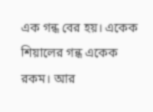এক গন্ধ বের হয়। একেক শিয়ালের গন্ধ একেক রকম। আর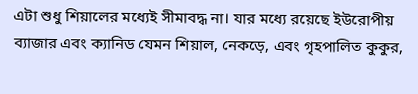এটা শুধু শিয়ালের মধ্যেই সীমাবদ্ধ না। যার মধ্যে রয়েছে ইউরোপীয় ব্যাজার এবং ক্যানিড যেমন শিয়াল, নেকড়ে, এবং গৃহপালিত কুকুর,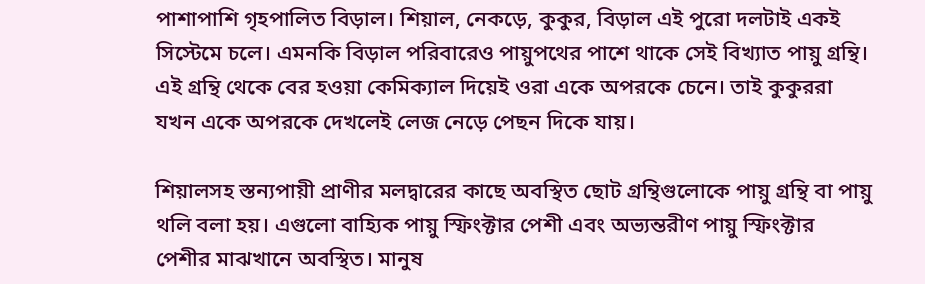পাশাপাশি গৃহপালিত বিড়াল। শিয়াল, নেকড়ে, কুকুর, বিড়াল এই পুরো দলটাই একই সিস্টেমে চলে। এমনকি বিড়াল পরিবারেও পায়ুপথের পাশে থাকে সেই বিখ্যাত পায়ু গ্রন্থি। এই গ্রন্থি থেকে বের হওয়া কেমিক্যাল দিয়েই ওরা একে অপরকে চেনে। তাই কুকুররা যখন একে অপরকে দেখলেই লেজ নেড়ে পেছন দিকে যায়।

শিয়ালসহ স্তন্যপায়ী প্রাণীর মলদ্বারের কাছে অবস্থিত ছোট গ্রন্থিগুলোকে পায়ু গ্রন্থি বা পায়ু থলি বলা হয়। এগুলো বাহ্যিক পায়ু স্ফিংক্টার পেশী এবং অভ্যন্তরীণ পায়ু স্ফিংক্টার পেশীর মাঝখানে অবস্থিত। মানুষ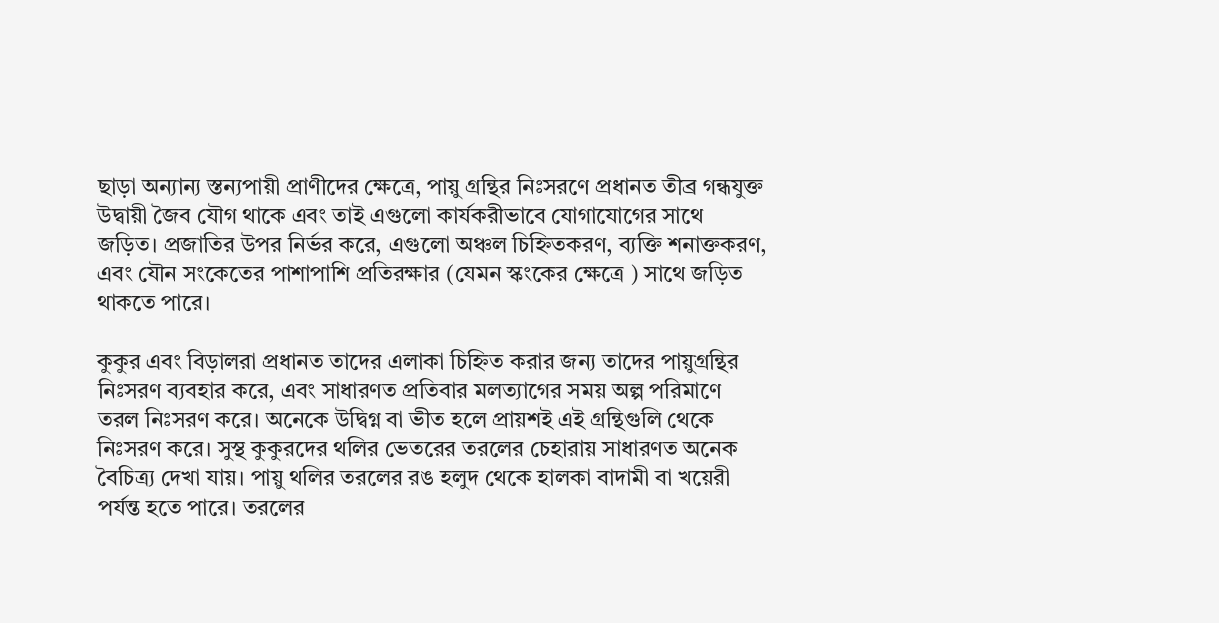ছাড়া অন্যান্য স্তন্যপায়ী প্রাণীদের ক্ষেত্রে, পায়ু গ্রন্থির নিঃসরণে প্রধানত তীব্র গন্ধযুক্ত উদ্বায়ী জৈব যৌগ থাকে এবং তাই এগুলো কার্যকরীভাবে যোগাযোগের সাথে জড়িত। প্রজাতির উপর নির্ভর করে, এগুলো অঞ্চল চিহ্নিতকরণ, ব্যক্তি শনাক্তকরণ, এবং যৌন সংকেতের পাশাপাশি প্রতিরক্ষার (যেমন স্কংকের ক্ষেত্রে ) সাথে জড়িত থাকতে পারে।

কুকুর এবং বিড়ালরা প্রধানত তাদের এলাকা চিহ্নিত করার জন্য তাদের পায়ুগ্রন্থির নিঃসরণ ব্যবহার করে, এবং সাধারণত প্রতিবার মলত্যাগের সময় অল্প পরিমাণে তরল নিঃসরণ করে। অনেকে উদ্বিগ্ন বা ভীত হলে প্রায়শই এই গ্রন্থিগুলি থেকে নিঃসরণ করে। সুস্থ কুকুরদের থলির ভেতরের তরলের চেহারায় সাধারণত অনেক বৈচিত্র্য দেখা যায়। পায়ু থলির তরলের রঙ হলুদ থেকে হালকা বাদামী বা খয়েরী পর্যন্ত হতে পারে। তরলের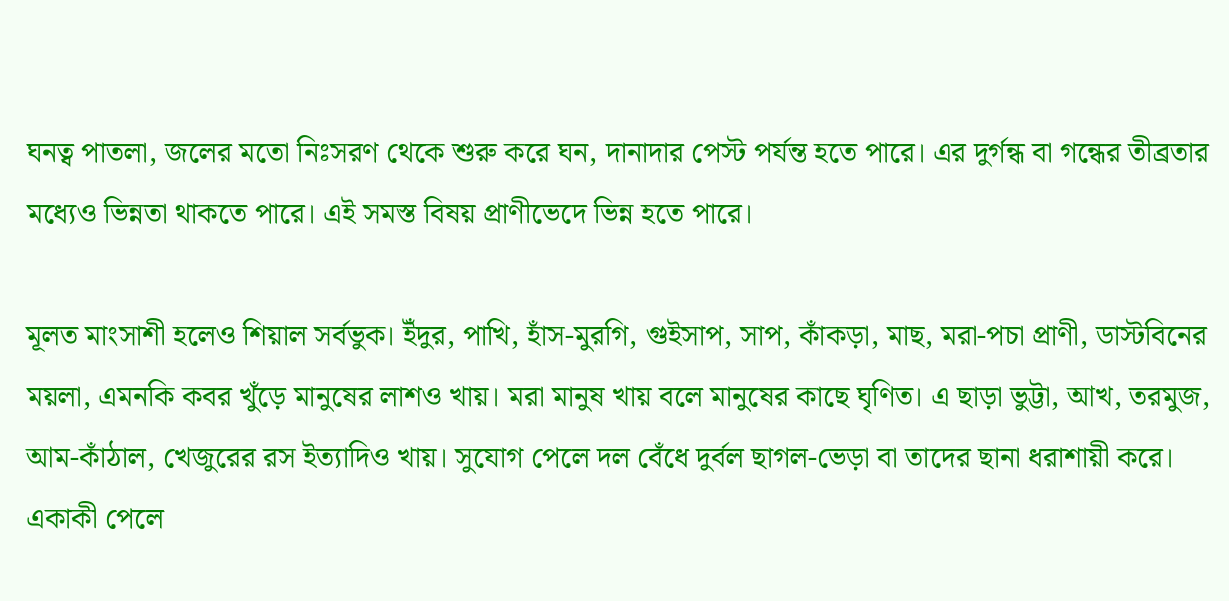ঘনত্ব পাতলা, জলের মতো নিঃসরণ থেকে শুরু করে ঘন, দানাদার পেস্ট পর্যন্ত হতে পারে। এর দুর্গন্ধ বা গন্ধের তীব্রতার মধ্যেও ভিন্নতা থাকতে পারে। এই সমস্ত বিষয় প্রাণীভেদে ভিন্ন হতে পারে।

মূলত মাংসাশী হলেও শিয়াল সর্বভুক। ইঁদুর, পাখি, হাঁস-মুরগি, গুইসাপ, সাপ, কাঁকড়া, মাছ, মরা-পচা প্রাণী, ডাস্টবিনের ময়লা, এমনকি কবর খুঁড়ে মানুষের লাশও খায়। মরা মানুষ খায় বলে মানুষের কাছে ঘৃণিত। এ ছাড়া ভুট্টা, আখ, তরমুজ, আম-কাঁঠাল, খেজুরের রস ইত্যাদিও খায়। সুযোগ পেলে দল বেঁধে দুর্বল ছাগল-ভেড়া বা তাদের ছানা ধরাশায়ী করে। একাকী পেলে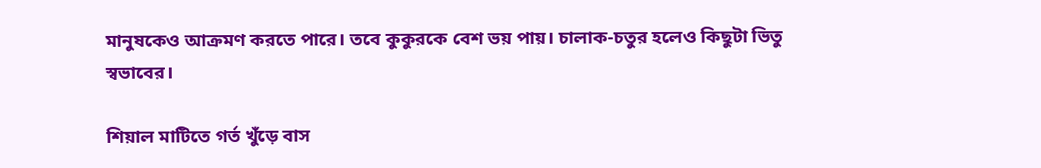মানুষকেও আক্রমণ করতে পারে। তবে কুকুরকে বেশ ভয় পায়। চালাক-চতুর হলেও কিছুটা ভিতু স্বভাবের।

শিয়াল মাটিতে গর্ত খুঁড়ে বাস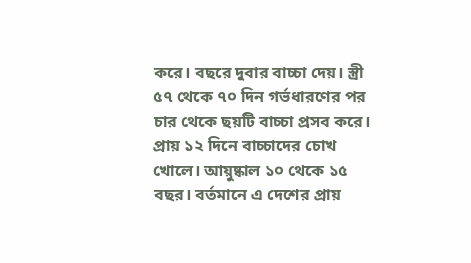করে। বছরে দুবার বাচ্চা দেয়। স্ত্রী ৫৭ থেকে ৭০ দিন গর্ভধারণের পর চার থেকে ছয়টি বাচ্চা প্রসব করে। প্রায় ১২ দিনে বাচ্চাদের চোখ খোলে। আয়ুষ্কাল ১০ থেকে ১৫ বছর। বর্তমানে এ দেশের প্রায়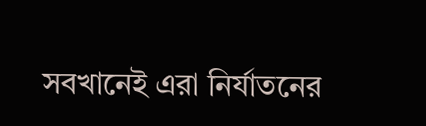সবখানেই এরা নির্যাতনের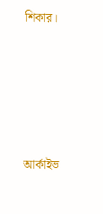শিকার।





আর্কাইভ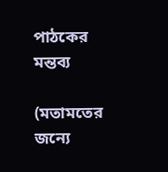পাঠকের মন্তব্য

(মতামতের জন্যে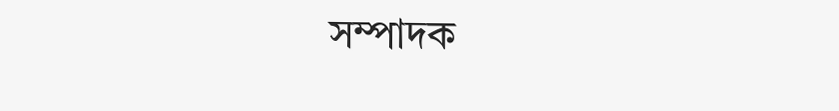সম্পাদক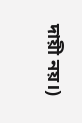দায়ী নয়।)